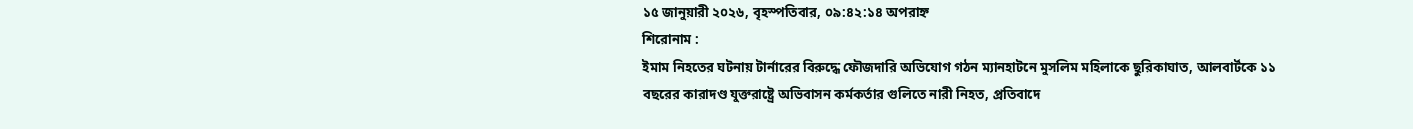১৫ জানুয়ারী ২০২৬, বৃহস্পতিবার, ০৯:৪২:১৪ অপরাহ্ন
শিরোনাম :
ইমাম নিহতের ঘটনায় টার্নারের বিরুদ্ধে ফৌজদারি অভিযোগ গঠন ম্যানহাটনে মুসলিম মহিলাকে ছুরিকাঘাত, আলবার্টকে ১১ বছরের কারাদণ্ড যুক্তরাষ্ট্রে অভিবাসন কর্মকর্তার গুলিতে নারী নিহত, প্রতিবাদে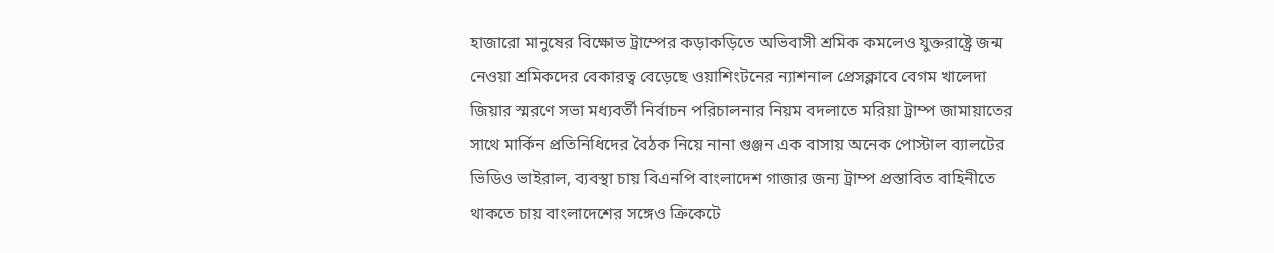হাজারো মানুষের বিক্ষোভ ট্রাম্পের কড়াকড়িতে অভিবাসী শ্রমিক কমলেও যুক্তরাষ্ট্রে জন্ম নেওয়া শ্রমিকদের বেকারত্ব বেড়েছে ওয়াশিংটনের ন‍্যাশনাল প্রেসক্লাবে বেগম খালেদা জিয়ার স্মরণে সভা মধ্যবর্তী নির্বাচন পরিচালনার নিয়ম বদলাতে মরিয়া ট্রাম্প জামায়াতের সাথে মার্কিন প্রতিনিধিদের বৈঠক নিয়ে নানা গুঞ্জন এক বাসায় অনেক পোস্টাল ব্যালটের ভিডিও ভাইরাল, ব্যবস্থা চায় বিএনপি বাংলাদেশ গাজার জন্য ট্রাম্প প্রস্তাবিত বাহিনীতে থাকতে চায় বাংলাদেশের সঙ্গেও ক্রিকেটে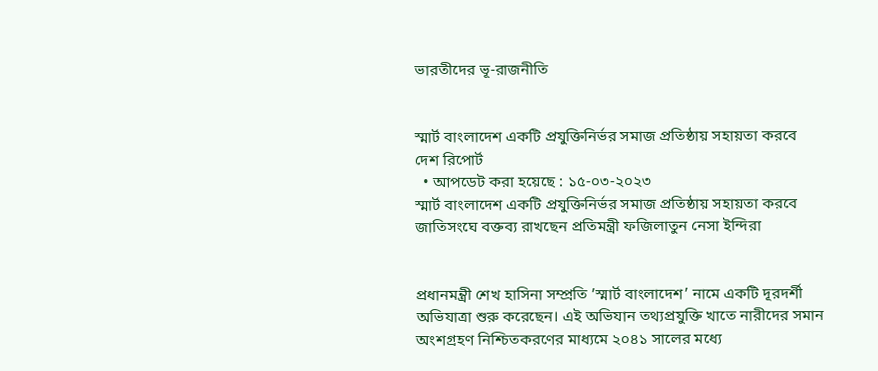ভারতীদের ভূ-রাজনীতি


স্মার্ট বাংলাদেশ একটি প্রযুক্তিনির্ভর সমাজ প্রতিষ্ঠায় সহায়তা করবে
দেশ রিপোর্ট
  • আপডেট করা হয়েছে : ১৫-০৩-২০২৩
স্মার্ট বাংলাদেশ একটি প্রযুক্তিনির্ভর সমাজ প্রতিষ্ঠায় সহায়তা করবে জাতিসংঘে বক্তব্য রাখছেন প্রতিমন্ত্রী ফজিলাতুন নেসা ইন্দিরা


প্রধানমন্ত্রী শেখ হাসিনা সম্প্রতি ’স্মার্ট বাংলাদেশ’ নামে একটি দূরদর্শী অভিযাত্রা শুরু করেছেন। এই অভিযান তথ্যপ্রযুক্তি খাতে নারীদের সমান অংশগ্রহণ নিশ্চিতকরণের মাধ্যমে ২০৪১ সালের মধ্যে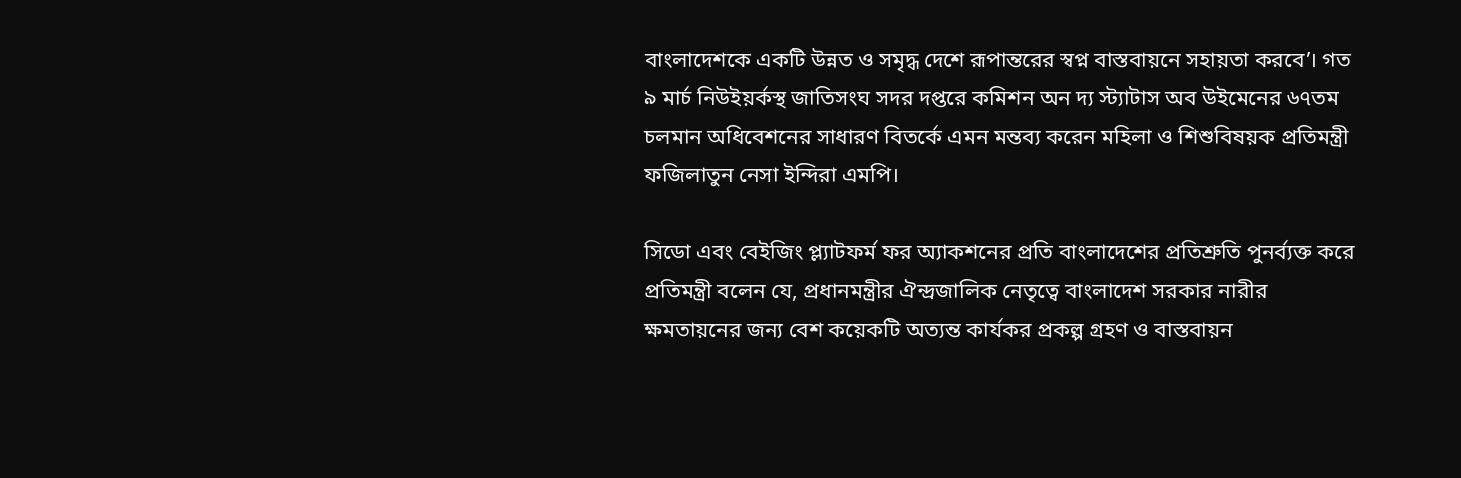বাংলাদেশকে একটি উন্নত ও সমৃদ্ধ দেশে রূপান্তরের স্বপ্ন বাস্তবায়নে সহায়তা করবে’। গত ৯ মার্চ নিউইয়র্কস্থ জাতিসংঘ সদর দপ্তরে কমিশন অন দ্য স্ট্যাটাস অব উইমেনের ৬৭তম চলমান অধিবেশনের সাধারণ বিতর্কে এমন মন্তব্য করেন মহিলা ও শিশুবিষয়ক প্রতিমন্ত্রী ফজিলাতুন নেসা ইন্দিরা এমপি।

সিডো এবং বেইজিং প্ল্যাটফর্ম ফর অ্যাকশনের প্রতি বাংলাদেশের প্রতিশ্রুতি পুনর্ব্যক্ত করে প্রতিমন্ত্রী বলেন যে, প্রধানমন্ত্রীর ঐন্দ্রজালিক নেতৃত্বে বাংলাদেশ সরকার নারীর ক্ষমতায়নের জন্য বেশ কয়েকটি অত্যন্ত কার্যকর প্রকল্প গ্রহণ ও বাস্তবায়ন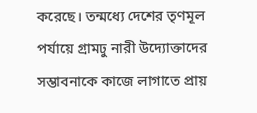করেছে। তন্মধ্যে দেশের তৃণমূল পর্যায়ে গ্রামঢু নারী উদ্যোক্তাদের সম্ভাবনাকে কাজে লাগাতে প্রায়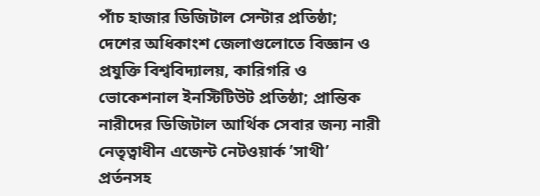পাঁচ হাজার ডিজিটাল সেন্টার প্রতিষ্ঠা; দেশের অধিকাংশ জেলাগুলোতে বিজ্ঞান ও প্রযুক্তি বিশ্ববিদ্যালয়, কারিগরি ও ভোকেশনাল ইনস্টিটিউট প্রতিষ্ঠা; প্রান্তিক নারীদের ডিজিটাল আর্থিক সেবার জন্য নারী নেতৃত্বাধীন এজেন্ট নেটওয়ার্ক ’সাথী’ প্রর্তনসহ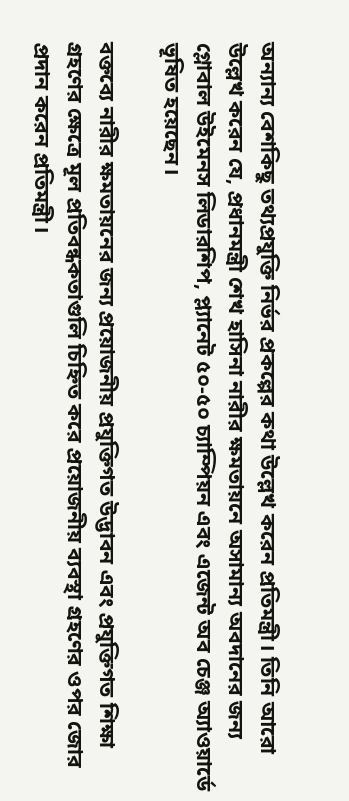অন্যান্য বেশকিছু তথ্যপ্রযুক্তি নির্ভর প্রকল্পের কথা উল্লেখ করেন প্রতিমন্ত্রী। তিনি আরো উল্লেখ করেন যে, প্রধানমন্ত্রী শেখ হাসিনা নারীর ক্ষমতায়নে অসামান্য অবদানের জন্য গ্লোবাল উইমেনস লিডারশিপ, প্ল্যানেট ৫০-৫০ চ্যাম্পিয়ন এবং এজেন্ট অব চেঞ্জ অ্যাওয়ার্ডে ভূষিত হয়েছেন।

বক্তব্যে নারীর ক্ষমতায়নের জন্য প্রয়োজনীয় প্রযুক্তিগত উদ্ভাবন এবং প্রযুক্তিগত শিক্ষা গ্রহণের ক্ষেত্রে মূল প্রতিবন্ধকতাগুলি চিহ্নিত করে প্রয়োজনীয় ব্যবস্থা গ্রহণের ওপর জোর প্রদান করেন প্রতিমন্ত্রী।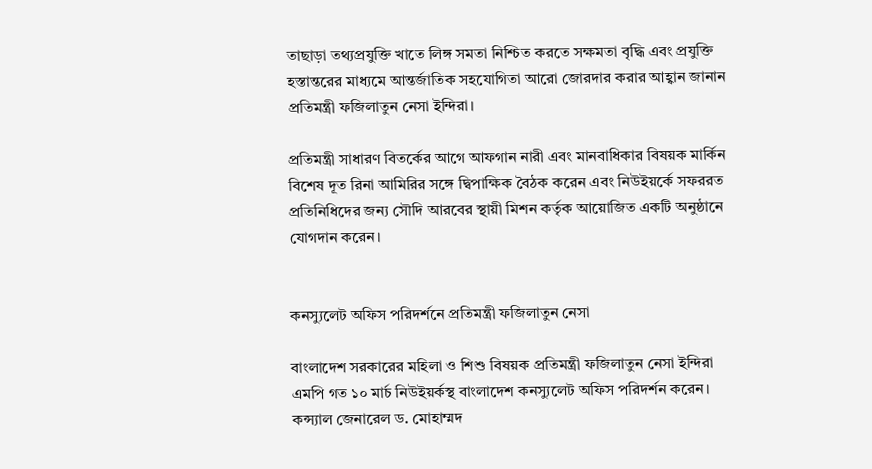তাছাড়া তথ্যপ্রযুক্তি খাতে লিঙ্গ সমতা নিশ্চিত করতে সক্ষমতা বৃদ্ধি এবং প্রযুক্তি হস্তান্তরের মাধ্যমে আন্তর্জাতিক সহযোগিতা আরো জোরদার করার আহ্বান জানান প্রতিমন্ত্রী ফজিলাতুন নেসা ইন্দিরা।

প্রতিমন্ত্রী সাধারণ বিতর্কের আগে আফগান নারী এবং মানবাধিকার বিষয়ক মার্কিন বিশেষ দূত রিনা আমিরির সঙ্গে দ্বিপাক্ষিক বৈঠক করেন এবং নিউইয়র্কে সফররত প্রতিনিধিদের জন্য সৌদি আরবের স্থায়ী মিশন কর্তৃক আয়োজিত একটি অনুষ্ঠানে যোগদান করেন।


কনস্যুলেট অফিস পরিদর্শনে প্রতিমন্ত্রী ফজিলাতুন নেসা

বাংলাদেশ সরকারের মহিলা ও শিশু বিষয়ক প্রতিমন্ত্রী ফজিলাতুন নেসা ইন্দিরা এমপি গত ১০ মার্চ নিউইয়র্কস্থ বাংলাদেশ কনস্যুলেট অফিস পরিদর্শন করেন। কন্স্যাল জেনারেল ড. মোহাম্মদ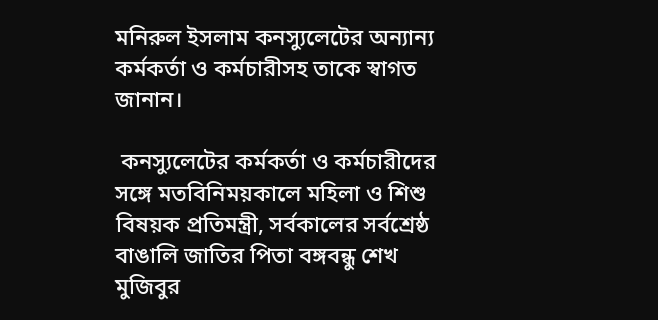মনিরুল ইসলাম কনস্যুলেটের অন্যান্য কর্মকর্তা ও কর্মচারীসহ তাকে স্বাগত জানান।

 কনস্যুলেটের কর্মকর্তা ও কর্মচারীদের সঙ্গে মতবিনিময়কালে মহিলা ও শিশু বিষয়ক প্রতিমন্ত্রী, সর্বকালের সর্বশ্রেষ্ঠ বাঙালি জাতির পিতা বঙ্গবন্ধু শেখ মুজিবুর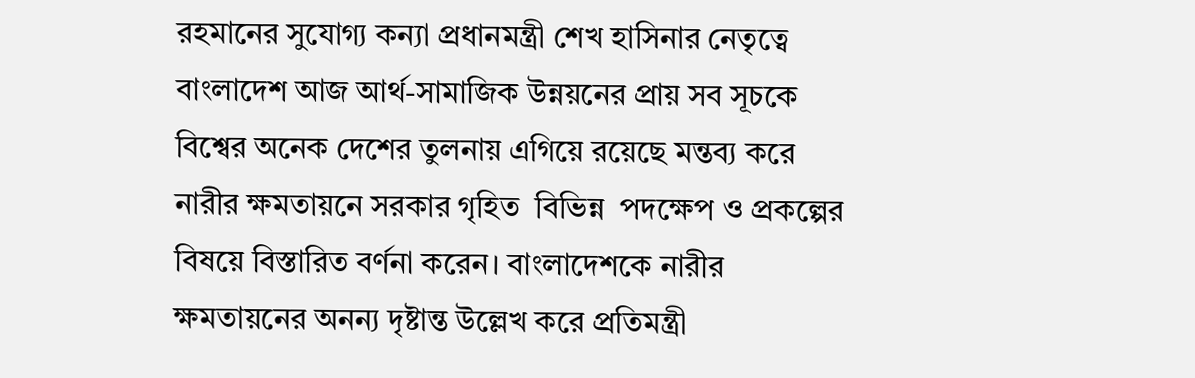রহমানের সুযোগ্য কন্যা প্রধানমন্ত্রী শেখ হাসিনার নেতৃত্বে বাংলাদেশ আজ আর্থ-সামাজিক উন্নয়নের প্রায় সব সূচকে বিশ্বের অনেক দেশের তুলনায় এগিয়ে রয়েছে মন্তব্য করে নারীর ক্ষমতায়নে সরকার গৃহিত  বিভিন্ন  পদক্ষেপ ও প্রকল্পের বিষয়ে বিস্তারিত বর্ণনা করেন। বাংলাদেশকে নারীর ক্ষমতায়নের অনন্য দৃষ্টান্ত উল্লেখ করে প্রতিমন্ত্রী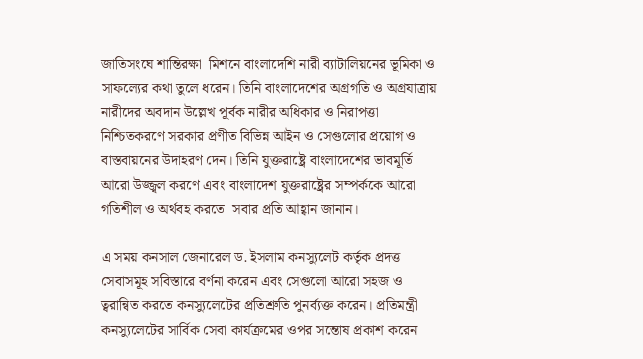জাতিসংঘে শান্তিরক্ষা  মিশনে বাংলাদেশি নারী ব্যাটালিয়নের ভূমিকা ও সাফল্যের কথা তুলে ধরেন। তিনি বাংলাদেশের অগ্রগতি ও অগ্রযাত্রায় নারীদের অবদান উল্লেখ পূর্বক নারীর অধিকার ও নিরাপত্তা নিশ্চিতকরণে সরকার প্রণীত বিভিন্ন আইন ও সেগুলোর প্রয়োগ ও বাস্তবায়নের উদাহরণ দেন। তিনি যুক্তরাষ্ট্রে বাংলাদেশের ভাবমূর্তি আরো উজ্জ্বল করণে এবং বাংলাদেশ যুক্তরাষ্ট্রের সম্পর্ককে আরো গতিশীল ও অর্থবহ করতে  সবার প্রতি আহ্বান জানান।

এ সময় কনসাল জেনারেল ড. ইসলাম কনস্যুলেট কর্তৃক প্রদত্ত সেবাসমূহ সবিস্তারে বর্ণনা করেন এবং সেগুলো আরো সহজ ও ত্বরান্বিত করতে কনস্যুলেটের প্রতিশ্রুতি পুনর্ব্যক্ত করেন। প্রতিমন্ত্রী কনস্যুলেটের সার্বিক সেবা কার্যক্রমের ওপর সন্তোষ প্রকাশ করেন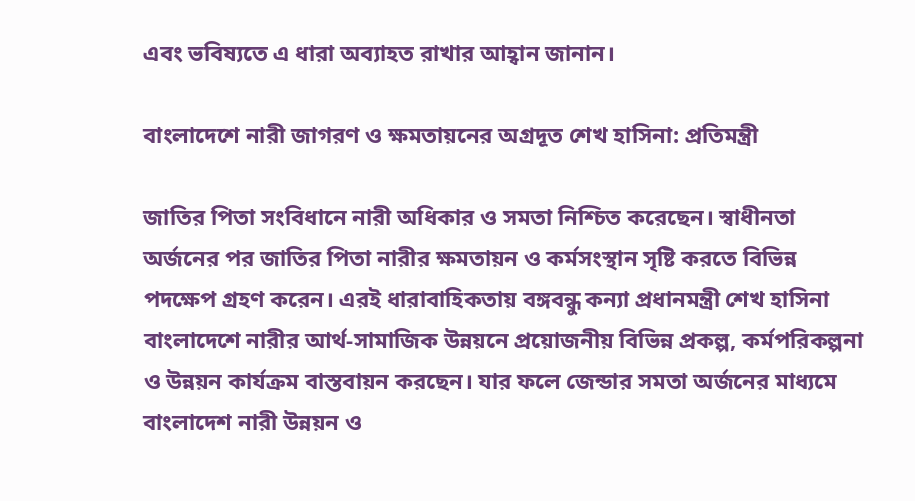এবং ভবিষ্যতে এ ধারা অব্যাহত রাখার আহ্বান জানান।

বাংলাদেশে নারী জাগরণ ও ক্ষমতায়নের অগ্রদূত শেখ হাসিনা: প্রতিমন্ত্রী

জাতির পিতা সংবিধানে নারী অধিকার ও সমতা নিশ্চিত করেছেন। স্বাধীনতা অর্জনের পর জাতির পিতা নারীর ক্ষমতায়ন ও কর্মসংস্থান সৃষ্টি করতে বিভিন্ন পদক্ষেপ গ্রহণ করেন। এরই ধারাবাহিকতায় বঙ্গবন্ধু কন্যা প্রধানমন্ত্রী শেখ হাসিনা বাংলাদেশে নারীর আর্থ-সামাজিক উন্নয়নে প্রয়োজনীয় বিভিন্ন প্রকল্প, কর্মপরিকল্পনা ও উন্নয়ন কার্যক্রম বাস্তবায়ন করছেন। যার ফলে জেন্ডার সমতা অর্জনের মাধ্যমে বাংলাদেশ নারী উন্নয়ন ও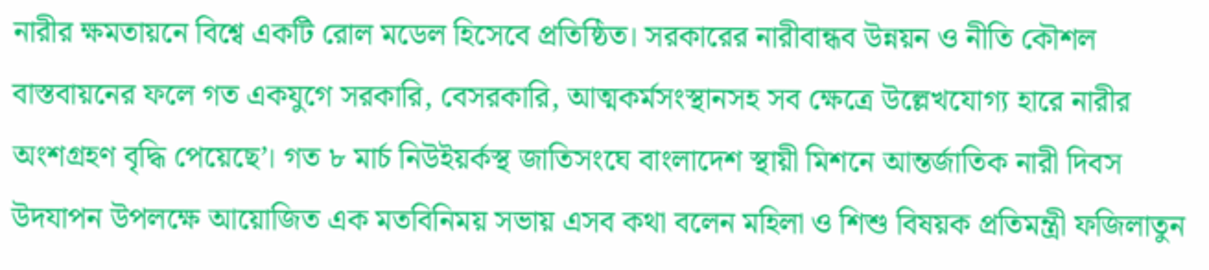নারীর ক্ষমতায়নে বিশ্বে একটি রোল মডেল হিসেবে প্রতিষ্ঠিত। সরকারের নারীবান্ধব উন্নয়ন ও নীতি কৌশল বাস্তবায়নের ফলে গত একযুগে সরকারি, বেসরকারি, আত্মকর্মসংস্থানসহ সব ক্ষেত্রে উল্লেখযোগ্য হারে নারীর অংশগ্রহণ বৃদ্ধি পেয়েছে’। গত ৮ মার্চ নিউইয়র্কস্থ জাতিসংঘে বাংলাদেশ স্থায়ী মিশনে আন্তর্জাতিক নারী দিবস উদযাপন উপলক্ষে আয়োজিত এক মতবিনিময় সভায় এসব কথা বলেন মহিলা ও শিশু বিষয়ক প্রতিমন্ত্রী ফজিলাতুন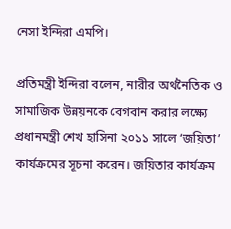নেসা ইন্দিরা এমপি।

প্রতিমন্ত্রী ইন্দিরা বলেন, নারীর অর্থনৈতিক ও সামাজিক উন্নয়নকে বেগবান করার লক্ষ্যে প্রধানমন্ত্রী শেখ হাসিনা ২০১১ সালে ‘জয়িতা’ কার্যক্রমের সূচনা করেন। জয়িতার কার্যক্রম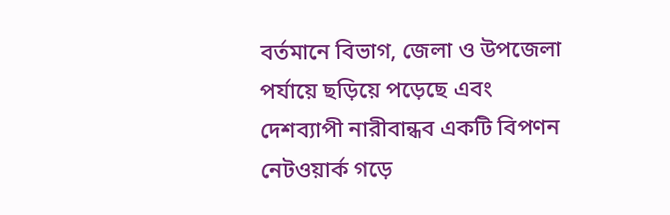বর্তমানে বিভাগ, জেলা ও উপজেলা পর্যায়ে ছড়িয়ে পড়েছে এবং দেশব্যাপী নারীবান্ধব একটি বিপণন নেটওয়ার্ক গড়ে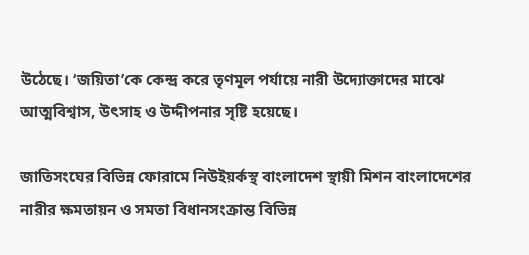উঠেছে। ‘জয়িতা’কে কেন্দ্র করে তৃণমূল পর্যায়ে নারী উদ্যোক্তাদের মাঝে আত্মবিশ্বাস, উৎসাহ ও উদ্দীপনার সৃষ্টি হয়েছে।

জাতিসংঘের বিভিন্ন ফোরামে নিউইয়র্কস্থ বাংলাদেশ স্থায়ী মিশন বাংলাদেশের নারীর ক্ষমতায়ন ও সমতা বিধানসংক্রান্ত বিভিন্ন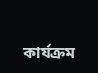কার্যক্রম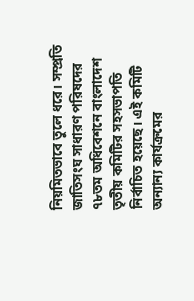নিয়মিতভাবে তুলে ধরে। সম্প্রতি জাতিসংঘ সাধারণ পরিষদের ৭৮তম অধিবেশনে বাংলাদেশ তৃতীয় কমিটির সহসভাপতি নির্বাচিত হয়েছে। এই কমিটি অন্যান্য কার্যক্রমের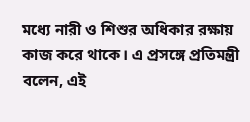মধ্যে নারী ও শিশুর অধিকার রক্ষায় কাজ করে থাকে। এ প্রসঙ্গে প্রতিমন্ত্রী বলেন, এই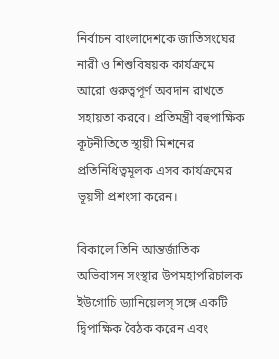নির্বাচন বাংলাদেশকে জাতিসংঘের নারী ও শিশুবিষয়ক কার্যক্রমে আরো গুরুত্বপূর্ণ অবদান রাখতে সহায়তা করবে। প্রতিমন্ত্রী বহুপাক্ষিক কূটনীতিতে স্থায়ী মিশনের প্রতিনিধিত্বমূলক এসব কার্যক্রমের ভূয়সী প্রশংসা করেন।

বিকালে তিনি আন্তর্জাতিক অভিবাসন সংস্থার উপমহাপরিচালক ইউগোচি ড্যানিয়েলস্ সঙ্গে একটি দ্বিপাক্ষিক বৈঠক করেন এবং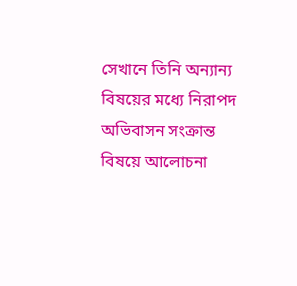সেখানে তিনি অন্যান্য বিষয়ের মধ্যে নিরাপদ অভিবাসন সংক্রান্ত বিষয়ে আলোচনা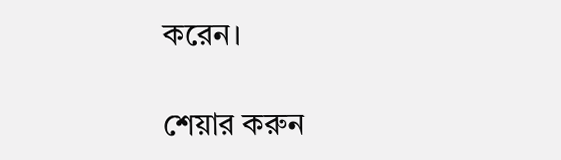করেন।

শেয়ার করুন